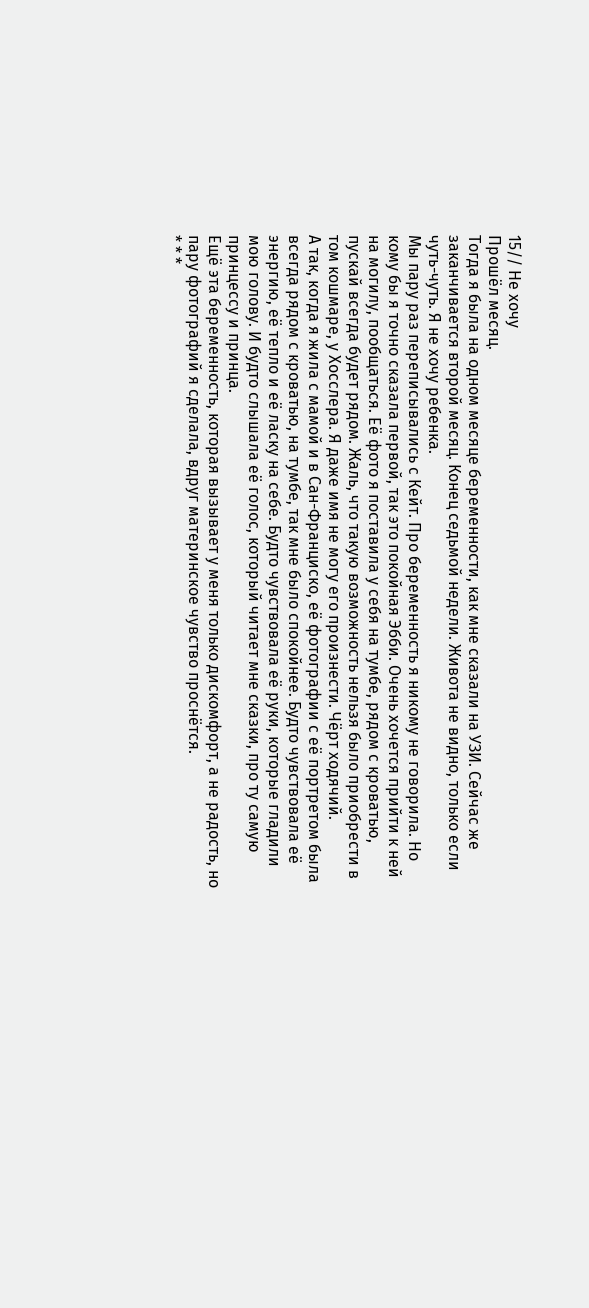15// Не хочу
Прошёл месяц.
Тогда я была на одном месяце беременности, как мне сказали на УЗИ. Сейчас же заканчивается второй месяц. Конец седьмой недели. Живота не видно, только если чуть-чуть. Я не хочу ребенка.
Мы пару раз переписывались с Кейт. Про беременность я никому не говорила. Но кому бы я точно сказала первой, так это покойная Эбби. Очень хочется прийти к ней на могилу, пообщаться. Её фото я поставила у себя на тумбе, рядом с кроватью, пускай всегда будет рядом. Жаль, что такую возможность нельзя было приобрести в том кошмаре, у Хосслера. Я даже имя не могу его произнести. Чёрт ходячий.
А так, когда я жила с мамой и в Сан-Франциско, её фотографии с её портретом была всегда рядом с кроватью, на тумбе, так мне было спокойнее. Будто чувствовала её энергию, её тепло и её ласку на себе. Будто чувствовала её руки, которые гладили мою голову. И будто слышала её голос, который читает мне сказки, про ту самую принцессу и принца.
Ещё эта беременность, которая вызывает у меня только дискомфорт, а не радость, но пару фотографий я сделала, вдруг материнское чувство проснётся.
* * *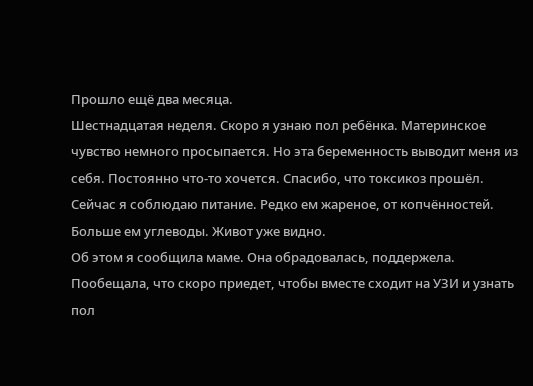Прошло ещё два месяца.
Шестнадцатая неделя. Скоро я узнаю пол ребёнка. Материнское чувство немного просыпается. Но эта беременность выводит меня из себя. Постоянно что-то хочется. Спасибо, что токсикоз прошёл. Сейчас я соблюдаю питание. Редко ем жареное, от копчённостей. Больше ем углеводы. Живот уже видно.
Об этом я сообщила маме. Она обрадовалась, поддержела. Пообещала, что скоро приедет, чтобы вместе сходит на УЗИ и узнать пол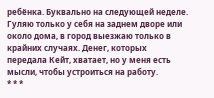ребёнка. Буквально на следующей неделе.
Гуляю только у себя на заднем дворе или около дома, в город выезжаю только в крайних случаях. Денег, которых передала Кейт, хватает, но у меня есть мысли, чтобы устроиться на работу.
* * *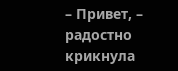– Привет, – радостно крикнула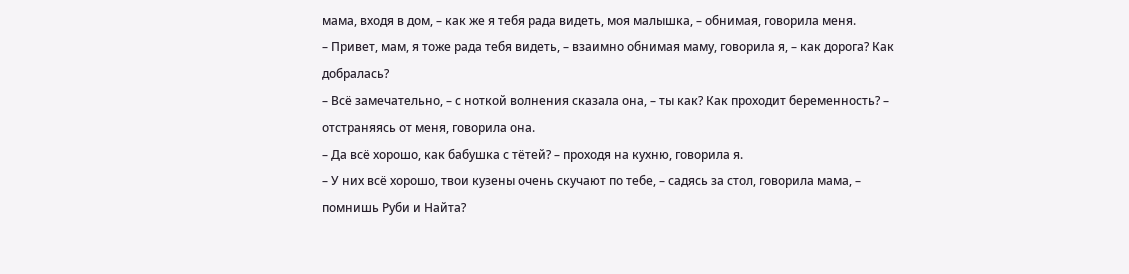мама, входя в дом, – как же я тебя рада видеть, моя малышка, – обнимая, говорила меня.
– Привет, мам, я тоже рада тебя видеть, – взаимно обнимая маму, говорила я, – как дорога? Как добралась?
– Всё замечательно, – с ноткой волнения сказала она, – ты как? Как проходит беременность? – отстраняясь от меня, говорила она.
– Да всё хорошо, как бабушка с тётей? – проходя на кухню, говорила я.
– У них всё хорошо, твои кузены очень скучают по тебе, – садясь за стол, говорила мама, – помнишь Руби и Найта?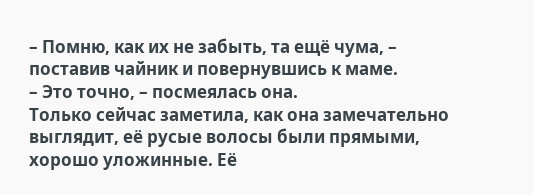– Помню, как их не забыть, та ещё чума, – поставив чайник и повернувшись к маме.
– Это точно, – посмеялась она.
Только сейчас заметила, как она замечательно выглядит, её русые волосы были прямыми, хорошо уложинные. Её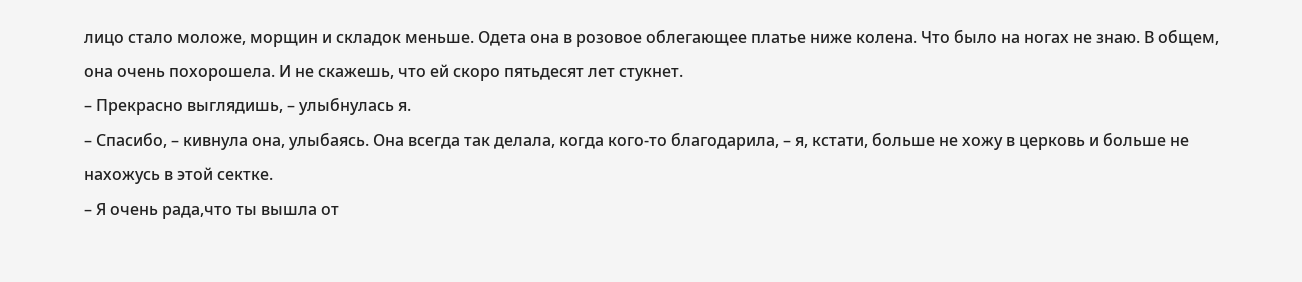лицо стало моложе, морщин и складок меньше. Одета она в розовое облегающее платье ниже колена. Что было на ногах не знаю. В общем, она очень похорошела. И не скажешь, что ей скоро пятьдесят лет стукнет.
– Прекрасно выглядишь, – улыбнулась я.
– Спасибо, – кивнула она, улыбаясь. Она всегда так делала, когда кого-то благодарила, – я, кстати, больше не хожу в церковь и больше не нахожусь в этой сектке.
– Я очень рада,что ты вышла от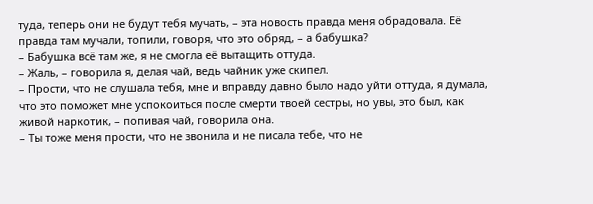туда, теперь они не будут тебя мучать, – эта новость правда меня обрадовала. Её правда там мучали, топили, говоря, что это обряд, – а бабушка?
– Бабушка всё там же, я не смогла её вытащить оттуда.
– Жаль, – говорила я, делая чай, ведь чайник уже скипел.
– Прости, что не слушала тебя, мне и вправду давно было надо уйти оттуда, я думала, что это поможет мне успокоиться после смерти твоей сестры, но увы, это был, как живой наркотик, – попивая чай, говорила она.
– Ты тоже меня прости, что не звонила и не писала тебе, что не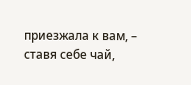приезжала к вам, – ставя себе чай,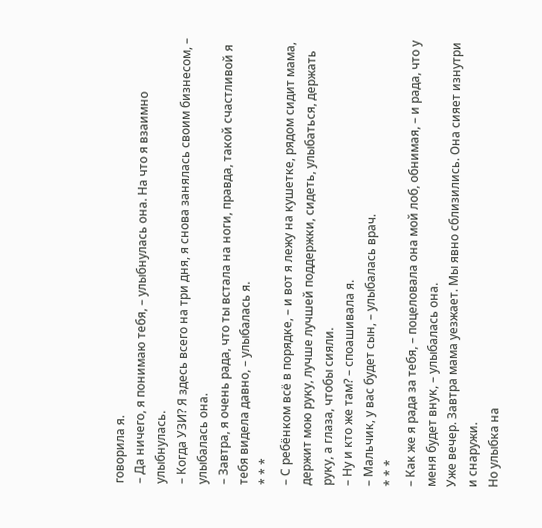говорила я.
– Да ничего, я понимаю тебя, – улыбнулась она. На что я взаимно улыбнулась.
– Когда УЗИ? Я здесь всего на три дня, я снова занялась своим бизнесом, – улыбалась она.
– Завтра, я очень рада, что ты встала на ноги, правда, такой счастливой я тебя видела давно, – улыбалась я.
* * *
– С ребёнком всё в порядке, – и вот я лежу на кушетке, рядом сидит мама, держит мою руку, лучше лучшей поддержки, сидеть, улыбаться, держать руку, а глаза, чтобы сияли.
– Ну и кто же там? – споашивала я.
– Мальчик, у вас будет сын, – улыбалась врач.
* * *
– Как же я рада за тебя, – поцеловала она мой лоб, обнимая, – и рада, что у меня будет внук, – улыбалась она.
Уже вечер. Завтра мама уезжает. Мы явно сблизились. Она сияет изнутри и снаружи.
Но улыбка на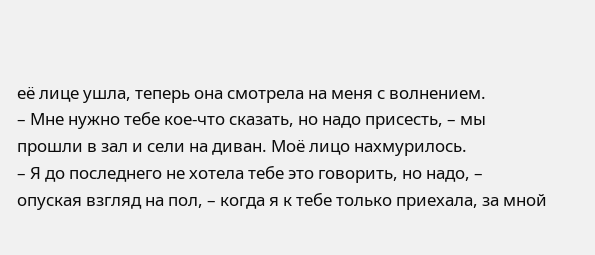её лице ушла, теперь она смотрела на меня с волнением.
– Мне нужно тебе кое-что сказать, но надо присесть, – мы прошли в зал и сели на диван. Моё лицо нахмурилось.
– Я до последнего не хотела тебе это говорить, но надо, – опуская взгляд на пол, – когда я к тебе только приехала, за мной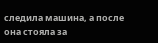следила машина, а после она стояла за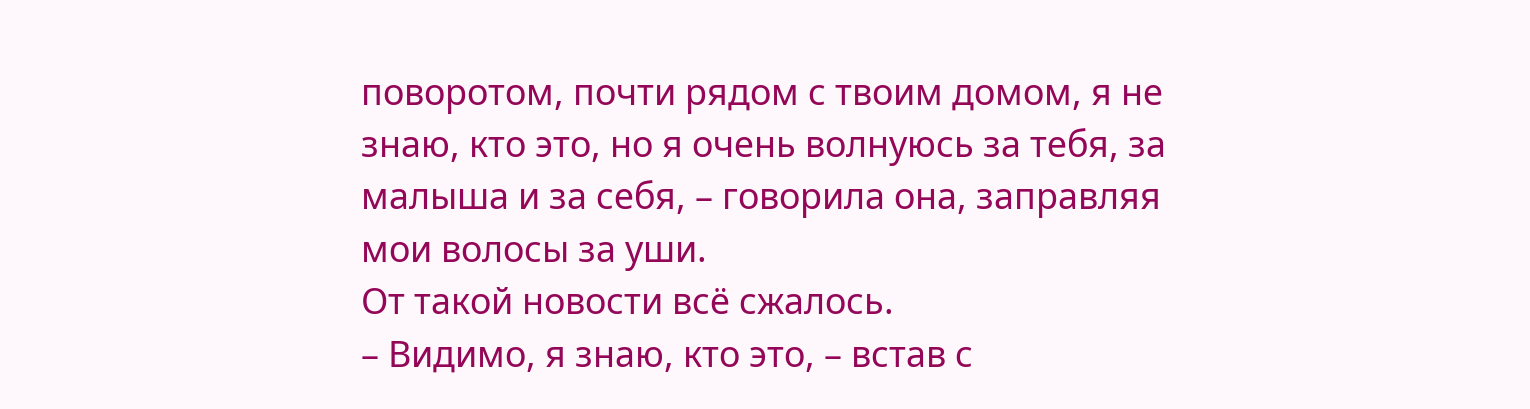поворотом, почти рядом с твоим домом, я не знаю, кто это, но я очень волнуюсь за тебя, за малыша и за себя, – говорила она, заправляя мои волосы за уши.
От такой новости всё сжалось.
– Видимо, я знаю, кто это, – встав с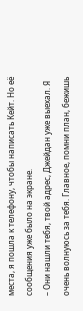места, я пошла к телефону, чтобы написать Кейт. Но её сообщения уже было на экране.
– Они нашли тебя, твой адрес, Джейдан уже выехал. Я очень волнуюсь за тебя. Главное, помни план, бежишь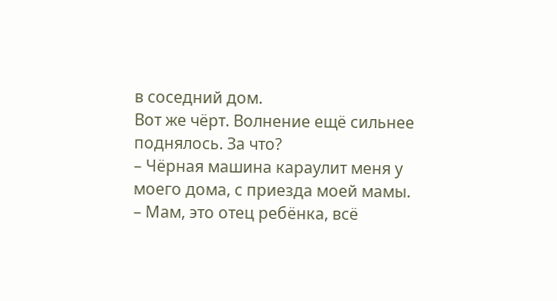в соседний дом.
Вот же чёрт. Волнение ещё сильнее поднялось. За что?
– Чёрная машина караулит меня у моего дома, с приезда моей мамы.
– Мам, это отец ребёнка, всё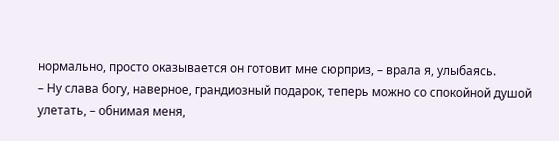нормально, просто оказывается он готовит мне сюрприз, – врала я, улыбаясь.
– Ну слава богу, наверное, грандиозный подарок, теперь можно со спокойной душой улетать, – обнимая меня,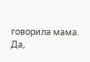говорила мама.
Да,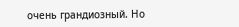очень грандиозный. Но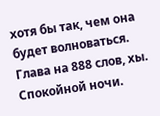хотя бы так, чем она будет волноваться.
Глава на 888 слов, хы.
Спокойной ночи.